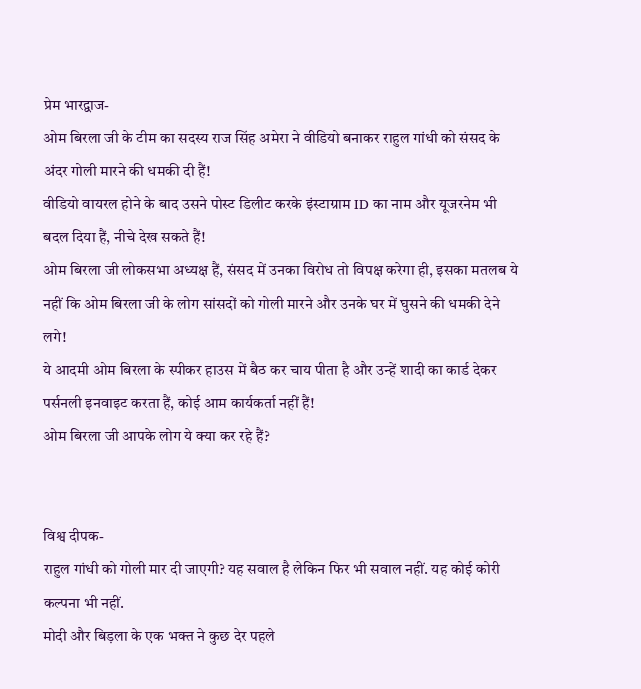प्रेम भारद्वाज-
ओम बिरला जी के टीम का सदस्य राज सिंह अमेरा ने वीडियो बनाकर राहुल गांधी को संसद के अंदर गोली मारने की धमकी दी हैं!
वीडियो वायरल होने के बाद उसने पोस्ट डिलीट करके इंस्टाग्राम ID का नाम और यूजरनेम भी बदल दिया हैं, नीचे देख सकते हैं!
ओम बिरला जी लोकसभा अध्यक्ष हैं, संसद में उनका विरोध तो विपक्ष करेगा ही, इसका मतलब ये नहीं कि ओम बिरला जी के लोग सांसदों को गोली मारने और उनके घर में घुसने की धमकी देने लगे!
ये आदमी ओम बिरला के स्पीकर हाउस में बैठ कर चाय पीता है और उन्हें शादी का कार्ड देकर पर्सनली इनवाइट करता हैं, कोई आम कार्यकर्ता नहीं हैं!
ओम बिरला जी आपके लोग ये क्या कर रहे हैं?


विश्व दीपक-
राहुल गांधी को गोली मार दी जाएगी? यह सवाल है लेकिन फिर भी सवाल नहीं. यह कोई कोरी कल्पना भी नहीं.
मोदी और बिड़ला के एक भक्त ने कुछ देर पहले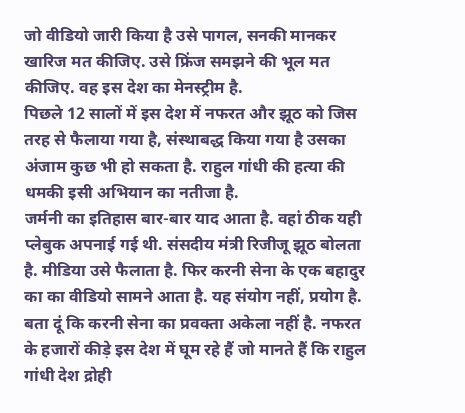जो वीडियो जारी किया है उसे पागल, सनकी मानकर खारिज मत कीजिए. उसे फ्रिंज समझने की भूल मत कीजिए. वह इस देश का मेनस्ट्रीम है.
पिछले 12 सालों में इस देश में नफरत और झूठ को जिस तरह से फैलाया गया है, संस्थाबद्ध किया गया है उसका अंजाम कुछ भी हो सकता है. राहुल गांधी की हत्या की धमकी इसी अभियान का नतीजा है.
जर्मनी का इतिहास बार-बार याद आता है. वहां ठीक यही प्लेबुक अपनाई गई थी. संसदीय मंत्री रिजीजू झूठ बोलता है. मीडिया उसे फैलाता है. फिर करनी सेना के एक बहादुर का का वीडियो सामने आता है. यह संयोग नहीं, प्रयोग है.
बता दूं कि करनी सेना का प्रवक्ता अकेला नहीं है. नफरत के हजारों कीड़े इस देश में घूम रहे हैं जो मानते हैं कि राहुल गांधी देश द्रोही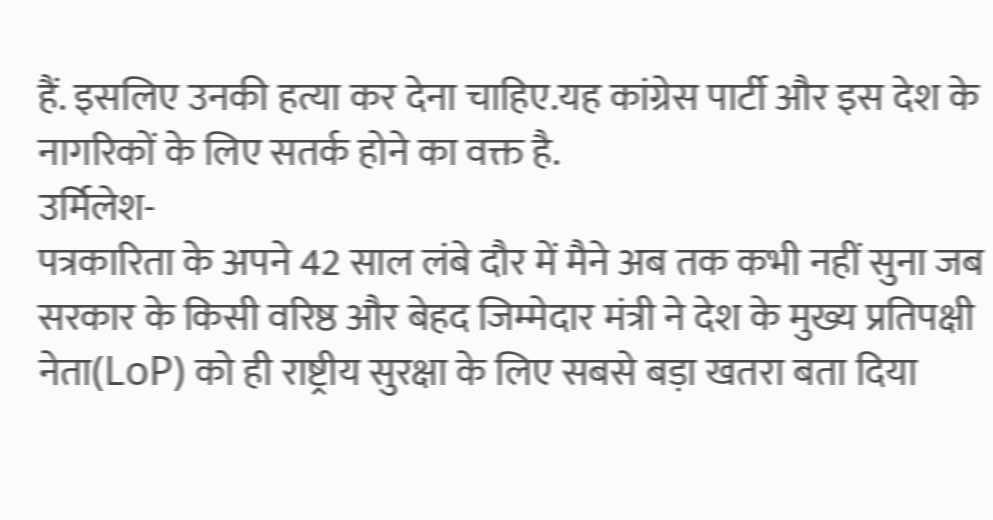हैं. इसलिए उनकी हत्या कर देना चाहिए.यह कांग्रेस पार्टी और इस देश के नागरिकों के लिए सतर्क होने का वक्त है.
उर्मिलेश-
पत्रकारिता के अपने 42 साल लंबे दौर में मैने अब तक कभी नहीं सुना जब सरकार के किसी वरिष्ठ और बेहद जिम्मेदार मंत्री ने देश के मुख्य प्रतिपक्षी नेता(LoP) को ही राष्ट्रीय सुरक्षा के लिए सबसे बड़ा खतरा बता दिया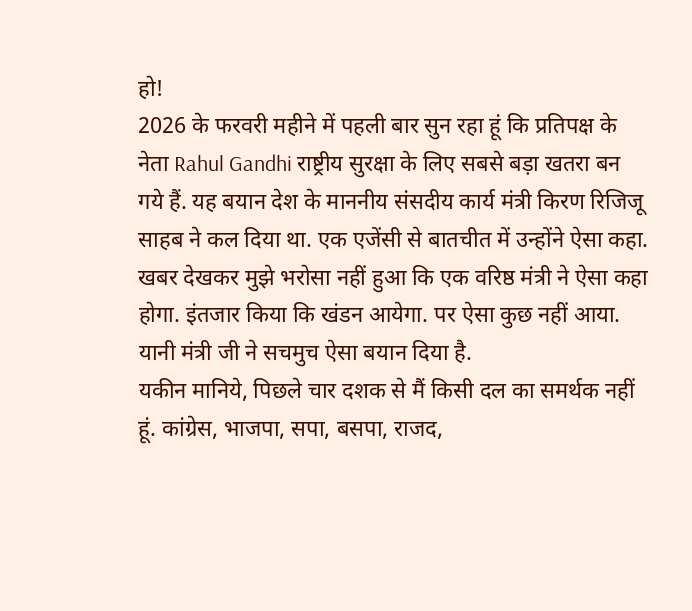हो!
2026 के फरवरी महीने में पहली बार सुन रहा हूं कि प्रतिपक्ष के नेता Rahul Gandhi राष्ट्रीय सुरक्षा के लिए सबसे बड़ा खतरा बन गये हैं. यह बयान देश के माननीय संसदीय कार्य मंत्री किरण रिजिजू साहब ने कल दिया था. एक एजेंसी से बातचीत में उन्होंने ऐसा कहा. खबर देखकर मुझे भरोसा नहीं हुआ कि एक वरिष्ठ मंत्री ने ऐसा कहा होगा. इंतजार किया कि खंडन आयेगा. पर ऐसा कुछ नहीं आया. यानी मंत्री जी ने सचमुच ऐसा बयान दिया है.
यकीन मानिये, पिछले चार दशक से मैं किसी दल का समर्थक नहीं हूं. कांग्रेस, भाजपा, सपा, बसपा, राजद,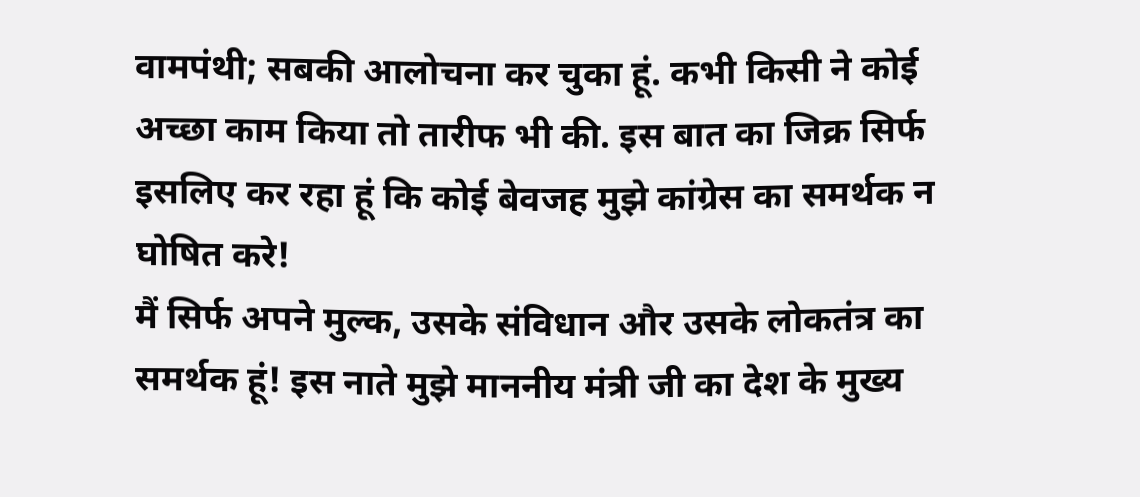वामपंथी; सबकी आलोचना कर चुका हूं. कभी किसी ने कोई अच्छा काम किया तो तारीफ भी की. इस बात का जिक्र सिर्फ इसलिए कर रहा हूं कि कोई बेवजह मुझे कांग्रेस का समर्थक न घोषित करे!
मैं सिर्फ अपने मुल्क, उसके संविधान और उसके लोकतंत्र का समर्थक हूं! इस नाते मुझे माननीय मंत्री जी का देश के मुख्य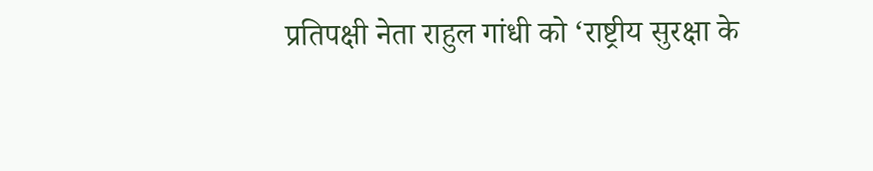प्रतिपक्षी नेता राहुल गांधी को ‘राष्ट्रीय सुरक्षा के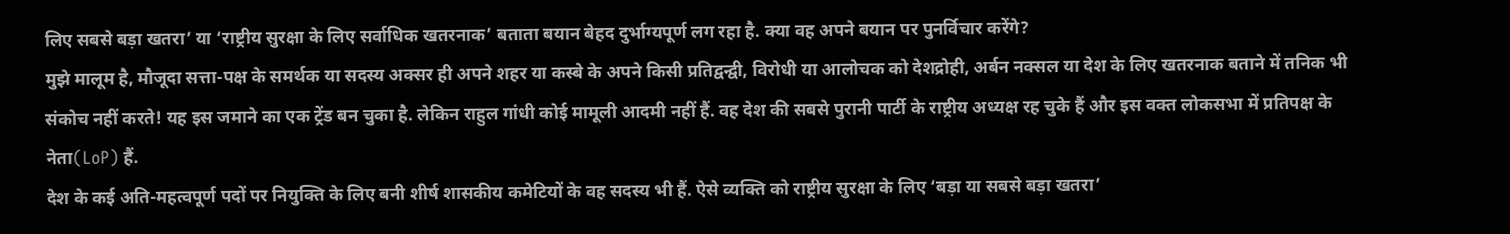लिए सबसे बड़ा खतरा’ या ‘राष्ट्रीय सुरक्षा के लिए सर्वाधिक खतरनाक’ बताता बयान बेहद दुर्भाग्यपूर्ण लग रहा है. क्या वह अपने बयान पर पुनर्विचार करेंगे?
मुझे मालूम है, मौजूदा सत्ता-पक्ष के समर्थक या सदस्य अक्सर ही अपने शहर या कस्बे के अपने किसी प्रतिद्वन्द्वी, विरोधी या आलोचक को देशद्रोही, अर्बन नक्सल या देश के लिए खतरनाक बताने में तनिक भी संकोच नहीं करते! यह इस जमाने का एक ट्रेंड बन चुका है. लेकिन राहुल गांधी कोई मामूली आदमी नहीं हैं. वह देश की सबसे पुरानी पार्टी के राष्ट्रीय अध्यक्ष रह चुके हैं और इस वक्त लोकसभा में प्रतिपक्ष के नेता(LoP) हैं.
देश के कई अति-महत्वपूर्ण पदों पर नियुक्ति के लिए बनी शीर्ष शासकीय कमेटियों के वह सदस्य भी हैं. ऐसे व्यक्ति को राष्ट्रीय सुरक्षा के लिए ‘बड़ा या सबसे बड़ा खतरा’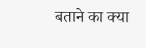बताने का क्या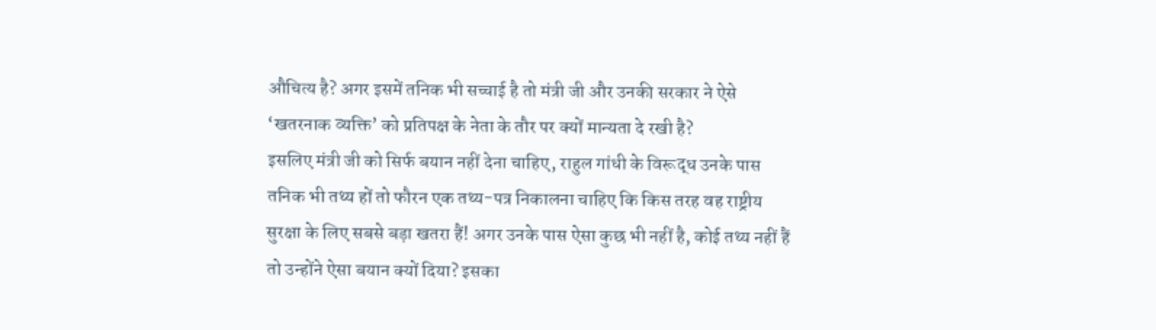औचित्य है? अगर इसमें तनिक भी सच्चाई है तो मंत्री जी और उनकी सरकार ने ऐसे ‘खतरनाक व्यक्ति’ को प्रतिपक्ष के नेता के तौर पर क्यों मान्यता दे रखी है?
इसलिए मंत्री जी को सिर्फ बयान नहीं देना चाहिए, राहुल गांधी के विरूद्ध उनके पास तनिक भी तथ्य हों तो फौरन एक तथ्य-पत्र निकालना चाहिए कि किस तरह वह राष्ट्रीय सुरक्षा के लिए सबसे बड़ा खतरा हैं! अगर उनके पास ऐसा कुछ भी नहीं है, कोई तथ्य नहीं हैं तो उन्होंने ऐसा बयान क्यों दिया? इसका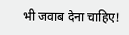भी जवाब देना चाहिए!